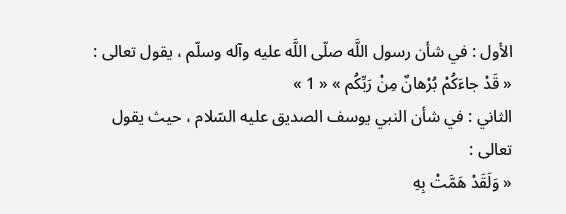الأول : في شأن رسول اللَّه صلّى اللَّه عليه وآله وسلّم ، يقول تعالى :
« قَدْ جاءَكُمْ بُرْهانٌ مِنْ رَبِّكُم » « 1 »
الثاني : في شأن النبي يوسف الصديق عليه السّلام ، حيث يقول تعالى :
« وَلَقَدْ هَمَّتْ بِهِ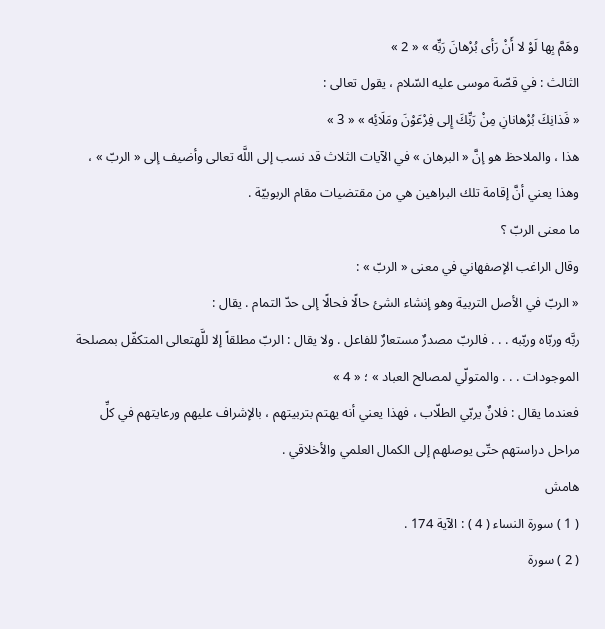وهَمَّ بِها لَوْ لا أَنْ رَأى بُرْهانَ رَبِّه » « 2 »
الثالث : في قصّة موسى عليه السّلام ، يقول تعالى :
« فَذانِكَ بُرْهانانِ مِنْ رَبِّكَ إِلى فِرْعَوْنَ ومَلَائِه » « 3 »
هذا ، والملاحظ هو إنَّ « البرهان » في الآيات الثلاث قد نسب إلى اللَّه تعالى وأضيف إلى « الربّ » ، وهذا يعني أنَّ إقامة تلك البراهين هي من مقتضيات مقام الربوبيّة .
ما معنى الربّ ؟
وقال الراغب الإصفهاني في معنى « الربّ » :
« الربّ في الأصل التربية وهو إنشاء الشئ حالًا فحالًا إلى حدّ التمام . يقال :
ربَّه وربّاه وربّبه . . . فالربّ مصدرٌ مستعارٌ للفاعل . ولا يقال : الربّ مطلقاً إلا للَّهتعالى المتكفّل بمصلحة الموجودات . . . والمتولّي لمصالح العباد » ؛ « 4 »
فعندما يقال : فلانٌ يربّي الطلّاب ، فهذا يعني أنه يهتم بتربيتهم ، بالإشراف عليهم ورعايتهم في كلِّ مراحل دراستهم حتّى يوصلهم إلى الكمال العلمي والأخلاقي .
هامش
( 1 ) سورة النساء ( 4 ) : الآية 174 .
( 2 ) سورة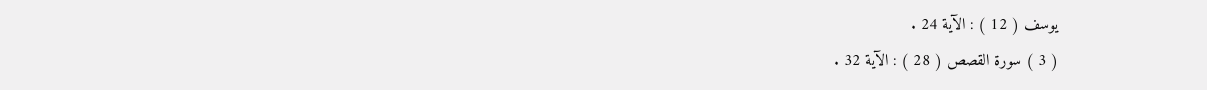يوسف ( 12 ) : الآية 24 .
( 3 ) سورة القصص ( 28 ) : الآية 32 .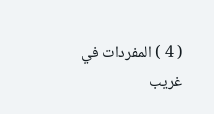( 4 ) المفردات في غريب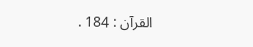القرآن : 184 .